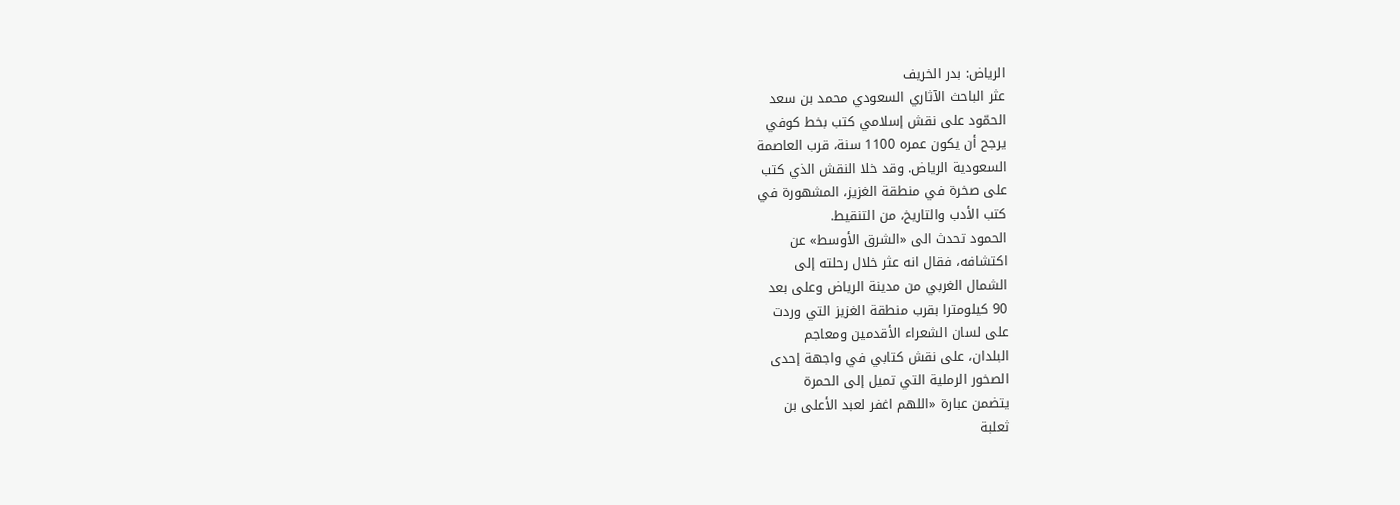الرياض: بدر الخريف
عثر الباحث الآثاري السعودي محمد بن سعد
الحمّود على نقش إسلامي كتب بخط كوفي
يرجح أن يكون عمره 1100 سنة، قرب العاصمة
السعودية الرياض. وقد خلا النقش الذي كتب
على صخرة في منطقة الغزيز، المشهورة في
كتب الأدب والتاريخ، من التنقيط.
الحمود تحدث الى «الشرق الأوسط» عن
اكتشافه، فقال انه عثر خلال رحلته إلى
الشمال الغربي من مدينة الرياض وعلى بعد
90 كيلومترا بقرب منطقة الغزيز التي وردت
على لسان الشعراء الأقدمين ومعاجم
البلدان، على نقش كتابي في واجهة إحدى
الصخور الرملية التي تميل إلى الحمرة
يتضمن عبارة «اللهم اغفر لعبد الأعلى بن
ثعلبة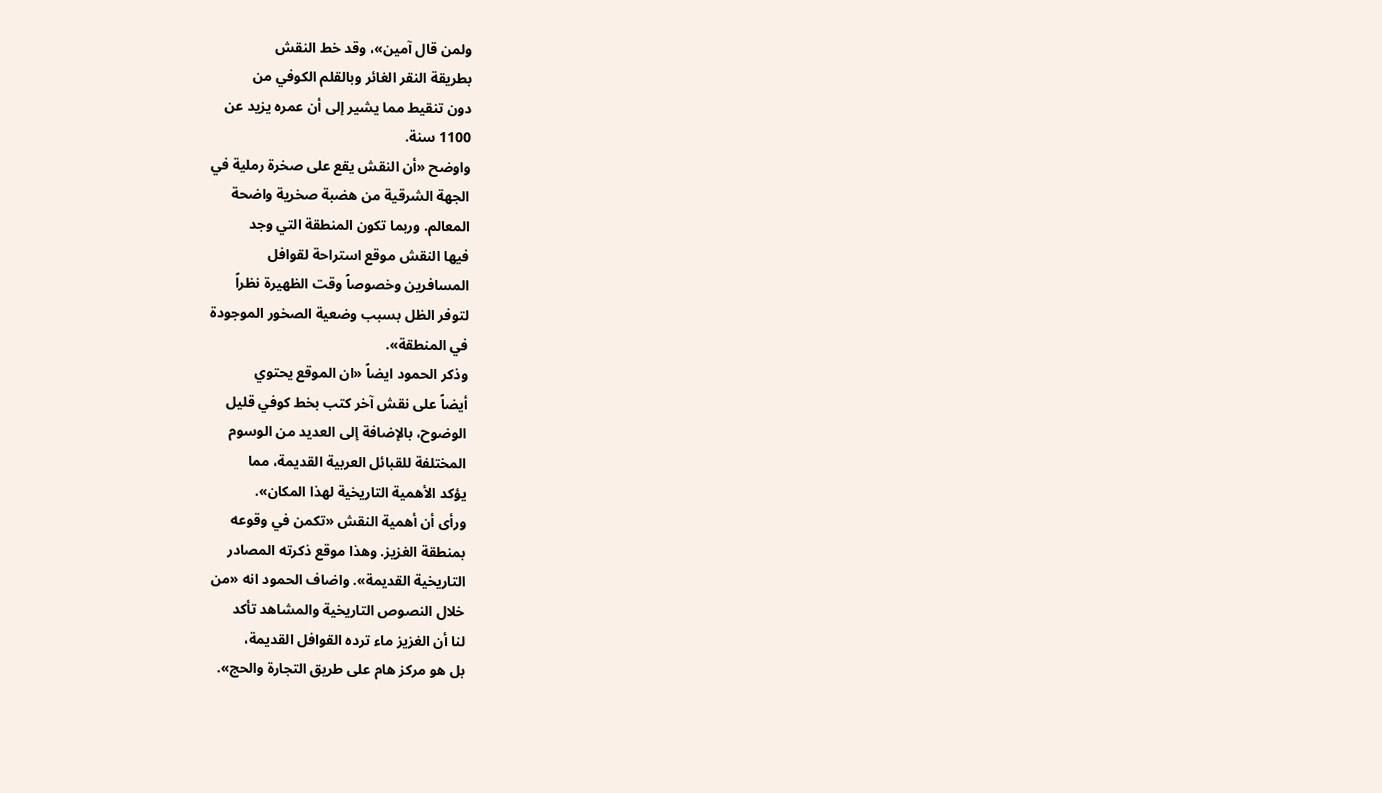ولمن قال آمين»، وقد خط النقش
بطريقة النقر الغائر وبالقلم الكوفي من
دون تنقيط مما يشير إلى أن عمره يزيد عن
1100 سنة.
واوضح «أن النقش يقع على صخرة رملية في
الجهة الشرقية من هضبة صخرية واضحة
المعالم. وربما تكون المنطقة التي وجد
فيها النقش موقع استراحة لقوافل
المسافرين وخصوصاً وقت الظهيرة نظراً
لتوفر الظل بسبب وضعية الصخور الموجودة
في المنطقة».
وذكر الحمود ايضاً «ان الموقع يحتوي
أيضاً على نقش آخر كتب بخط كوفي قليل
الوضوح، بالإضافة إلى العديد من الوسوم
المختلفة للقبائل العربية القديمة، مما
يؤكد الأهمية التاريخية لهذا المكان».
ورأى أن أهمية النقش «تكمن في وقوعه
بمنطقة الغزيز. وهذا موقع ذكرته المصادر
التاريخية القديمة». واضاف الحمود انه «من
خلال النصوص التاريخية والمشاهد تأكد
لنا أن الغزيز ماء ترده القوافل القديمة،
بل هو مركز هام على طريق التجارة والحج».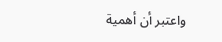واعتبر أن أهمية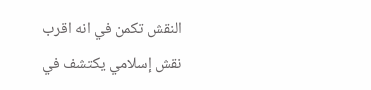النقش تكمن في انه اقرب
نقش إسلامي يكتشف في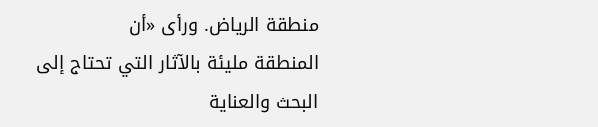منطقة الرياض. ورأى «أن
المنطقة مليئة بالآثار التي تحتاج إلى
البحث والعناية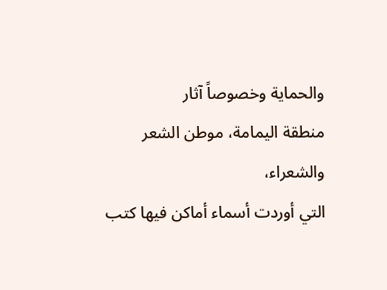والحماية وخصوصاً آثار
منطقة اليمامة، موطن الشعر والشعراء،
التي أوردت أسماء أماكن فيها كتب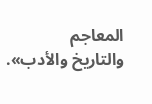المعاجم
والتاريخ والأدب».